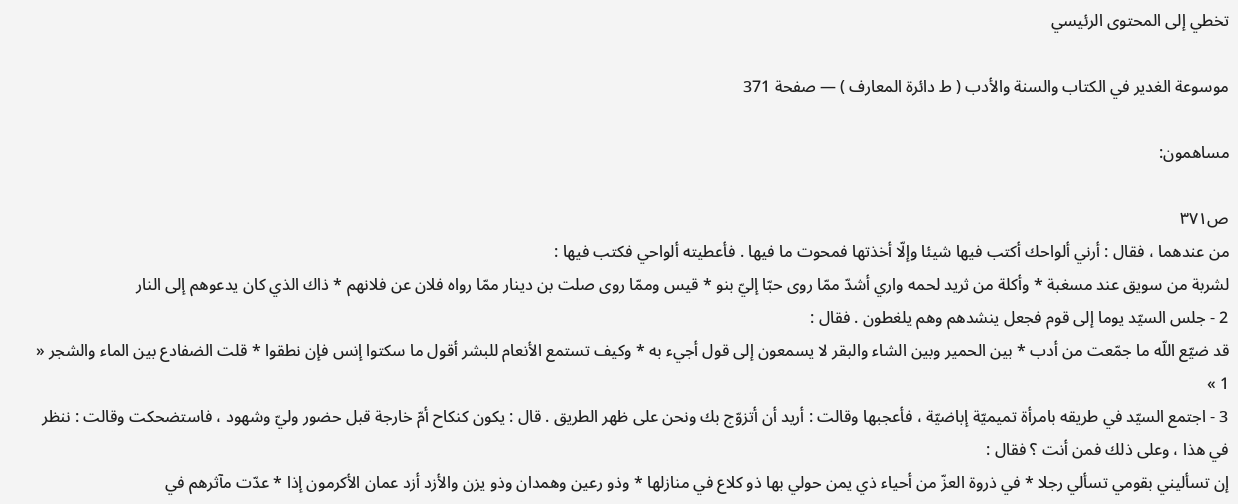تخطي إلى المحتوى الرئيسي

موسوعة الغدير في الكتاب والسنة والأدب ( ط دائرة المعارف ) — صفحة 371

مساهمون:

ص٣٧١
من عندهما ، فقال : أرني ألواحك أكتب فيها شيئا وإلّا أخذتها فمحوت ما فيها . فأعطيته ألواحي فكتب فيها :
لشربة من سويق عند مسغبة * وأكلة من ثريد لحمه واري أشدّ ممّا روى حبّا إليّ بنو * قيس وممّا روى صلت بن دينار ممّا رواه فلان عن فلانهم * ذاك الذي كان يدعوهم إلى النار
2 - جلس السيّد يوما إلى قوم فجعل ينشدهم وهم يلغطون . فقال :
قد ضيّع اللّه ما جمّعت من أدب * بين الحمير وبين الشاء والبقر لا يسمعون إلى قول أجيء به * وكيف تستمع الأنعام للبشر أقول ما سكتوا إنس فإن نطقوا * قلت الضفادع بين الماء والشجر « 1 »
3 - اجتمع السيّد في طريقه بامرأة تميميّة إباضيّة ، فأعجبها وقالت : أريد أن أتزوّج بك ونحن على ظهر الطريق . قال : يكون كنكاح أمّ خارجة قبل حضور وليّ وشهود ، فاستضحكت وقالت : ننظر في هذا ، وعلى ذلك فمن أنت ؟ فقال :
إن تسأليني بقومي تسألي رجلا * في ذروة العزّ من أحياء ذي يمن حولي بها ذو كلاع في منازلها * وذو رعين وهمدان وذو يزن والأزد أزد عمان الأكرمون إذا * عدّت مآثرهم في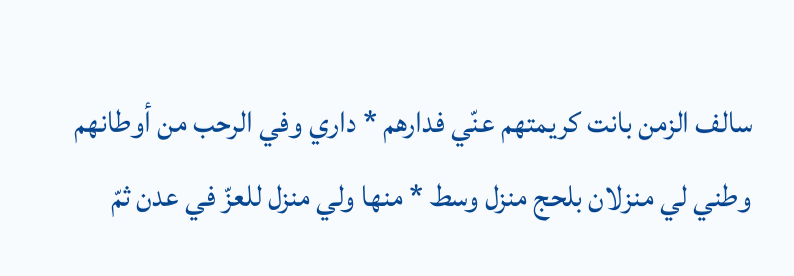سالف الزمن بانت كريمتهم عنّي فدارهم * داري وفي الرحب من أوطانهم وطني لي منزلان بلحج منزل وسط * منها ولي منزل للعزّ في عدن ثمّ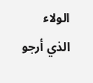الولاء الذي أرجو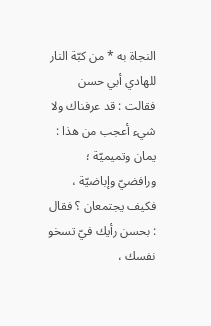النجاة به * من كبّة النار للهادي أبي حسن
فقالت : قد عرفناك ولا شيء أعجب من هذا : يمان وتميميّة ؛ ورافضيّ وإباضيّة ، فكيف يجتمعان ؟ فقال : بحسن رأيك فيّ تسخو نفسك ،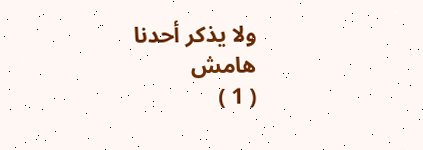ولا يذكر أحدنا
هامش
( 1 )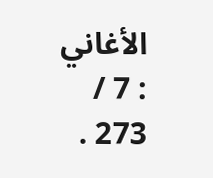الأغاني : 7 / 273 .